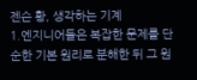젠슨 황, 생각하는 기계
1.엔지니어들은 복잡한 문제를 단순한 기본 원리로 분해한 뒤 그 원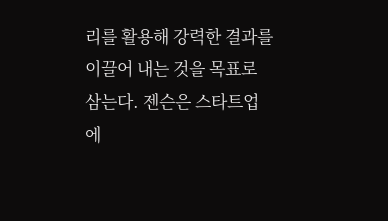리를 활용해 강력한 결과를 이끌어 내는 것을 목표로 삼는다. 젠슨은 스타트업에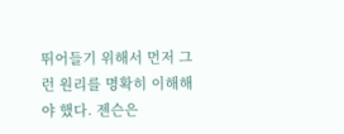뛰어들기 위해서 먼저 그런 원리를 명확히 이해해야 했다. 젠슨은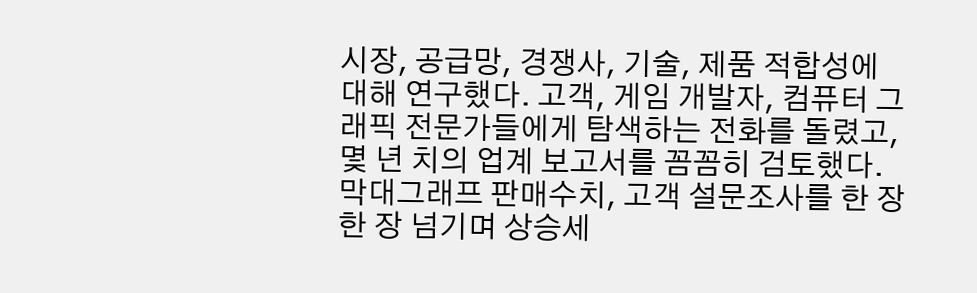시장, 공급망, 경쟁사, 기술, 제품 적합성에 대해 연구했다. 고객, 게임 개발자, 컴퓨터 그래픽 전문가들에게 탐색하는 전화를 돌렸고, 몇 년 치의 업계 보고서를 꼼꼼히 검토했다. 막대그래프 판매수치, 고객 설문조사를 한 장 한 장 넘기며 상승세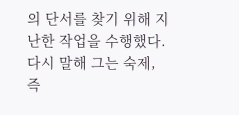의 단서를 찾기 위해 지난한 작업을 수행했다. 다시 말해 그는 숙제, 즉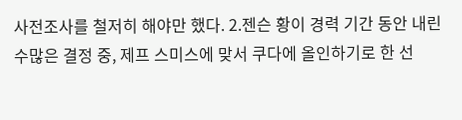사전조사를 철저히 해야만 했다. 2.젠슨 황이 경력 기간 동안 내린 수많은 결정 중, 제프 스미스에 맞서 쿠다에 올인하기로 한 선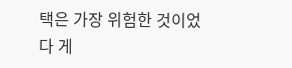택은 가장 위험한 것이었다 게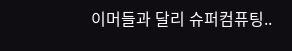이머들과 달리 슈퍼컴퓨팅..